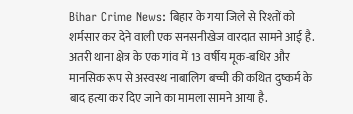Bihar Crime News: बिहार के गया जिले से रिश्तों को शर्मसार कर देने वाली एक सनसनीखेज वारदात सामने आई है. अतरी थाना क्षेत्र के एक गांव में 13 वर्षीय मूक-बधिर और मानसिक रूप से अस्वस्थ नाबालिग बच्ची की कथित दुष्कर्म के बाद हत्या कर दिए जाने का मामला सामने आया है.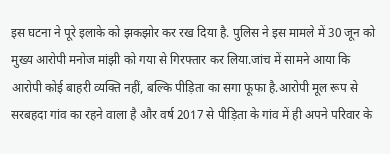इस घटना ने पूरे इलाके को झकझोर कर रख दिया है. पुलिस ने इस मामले में 30 जून को मुख्य आरोपी मनोज मांझी को गया से गिरफ्तार कर लिया.जांच में सामने आया कि आरोपी कोई बाहरी व्यक्ति नहीं, बल्कि पीड़िता का सगा फूफा है.आरोपी मूल रूप से सरबहदा गांव का रहने वाला है और वर्ष 2017 से पीड़िता के गांव में ही अपने परिवार के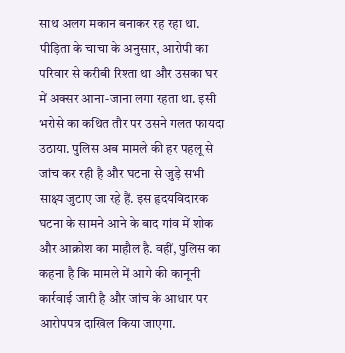साथ अलग मकान बनाकर रह रहा था.
पीड़िता के चाचा के अनुसार, आरोपी का परिवार से करीबी रिश्ता था और उसका घर में अक्सर आना-जाना लगा रहता था. इसी भरोसे का कथित तौर पर उसने गलत फायदा उठाया. पुलिस अब मामले की हर पहलू से जांच कर रही है और घटना से जुड़े सभी साक्ष्य जुटाए जा रहे हैं. इस हृदयविदारक घटना के सामने आने के बाद गांव में शोक और आक्रोश का माहौल है. वहीं, पुलिस का कहना है कि मामले में आगे की कानूनी कार्रवाई जारी है और जांच के आधार पर आरोपपत्र दाखिल किया जाएगा.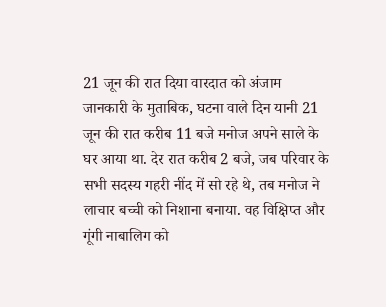21 जून की रात दिया वारदात को अंजाम
जानकारी के मुताबिक, घटना वाले दिन यानी 21 जून की रात करीब 11 बजे मनोज अपने साले के घर आया था. देर रात करीब 2 बजे, जब परिवार के सभी सदस्य गहरी नींद में सो रहे थे, तब मनोज ने लाचार बच्ची को निशाना बनाया. वह विक्षिप्त और गूंगी नाबालिग को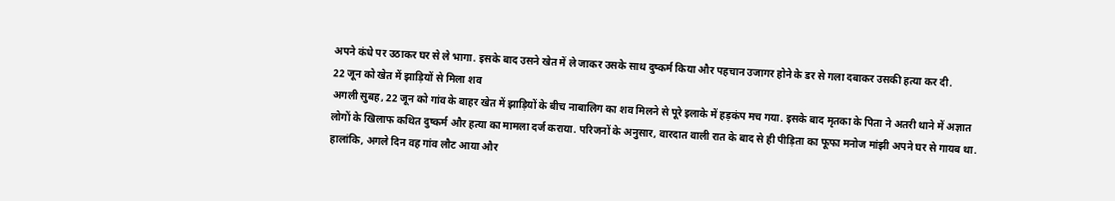अपने कंधे पर उठाकर घर से ले भागा. इसके बाद उसने खेत में ले जाकर उसके साथ दुष्कर्म किया और पहचान उजागर होने के डर से गला दबाकर उसकी हत्या कर दी.
22 जून को खेत में झाड़ियों से मिला शव
अगली सुबह, 22 जून को गांव के बाहर खेत में झाड़ियों के बीच नाबालिग का शव मिलने से पूरे इलाके में हड़कंप मच गया. इसके बाद मृतका के पिता ने अतरी थाने में अज्ञात लोगों के खिलाफ कथित दुष्कर्म और हत्या का मामला दर्ज कराया. परिजनों के अनुसार, वारदात वाली रात के बाद से ही पीड़िता का फूफा मनोज मांझी अपने घर से गायब था. हालांकि, अगले दिन वह गांव लौट आया और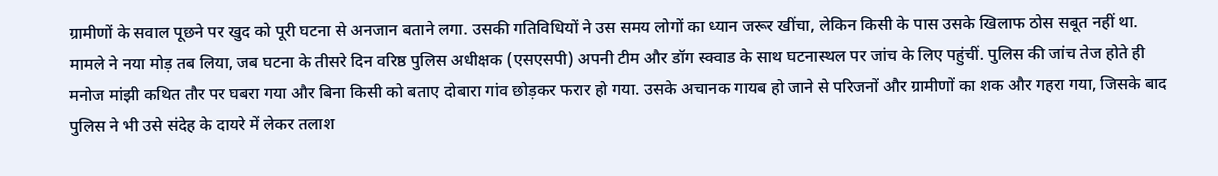ग्रामीणों के सवाल पूछने पर खुद को पूरी घटना से अनजान बताने लगा. उसकी गतिविधियों ने उस समय लोगों का ध्यान जरूर खींचा, लेकिन किसी के पास उसके खिलाफ ठोस सबूत नहीं था.
मामले ने नया मोड़ तब लिया, जब घटना के तीसरे दिन वरिष्ठ पुलिस अधीक्षक (एसएसपी) अपनी टीम और डॉग स्क्वाड के साथ घटनास्थल पर जांच के लिए पहुंचीं. पुलिस की जांच तेज होते ही मनोज मांझी कथित तौर पर घबरा गया और बिना किसी को बताए दोबारा गांव छोड़कर फरार हो गया. उसके अचानक गायब हो जाने से परिजनों और ग्रामीणों का शक और गहरा गया, जिसके बाद पुलिस ने भी उसे संदेह के दायरे में लेकर तलाश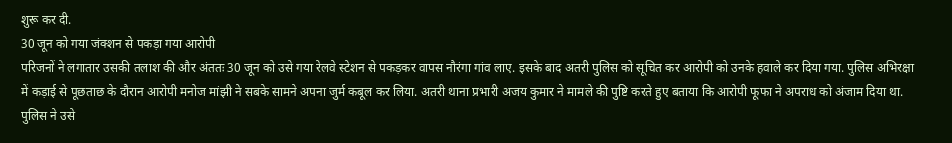शुरू कर दी.
30 जून को गया जंक्शन से पकड़ा गया आरोपी
परिजनों ने लगातार उसकी तलाश की और अंततः 30 जून को उसे गया रेलवे स्टेशन से पकड़कर वापस नौरंगा गांव लाए. इसके बाद अतरी पुलिस को सूचित कर आरोपी को उनके हवाले कर दिया गया. पुलिस अभिरक्षा में कड़ाई से पूछताछ के दौरान आरोपी मनोज मांझी ने सबके सामने अपना जुर्म कबूल कर लिया. अतरी थाना प्रभारी अजय कुमार ने मामले की पुष्टि करते हुए बताया कि आरोपी फूफा ने अपराध को अंजाम दिया था. पुलिस ने उसे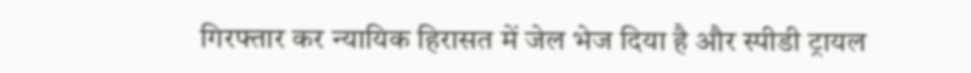गिरफ्तार कर न्यायिक हिरासत में जेल भेज दिया है और स्पीडी ट्रायल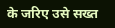के जरिए उसे सख्त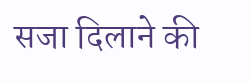सजा दिलाने की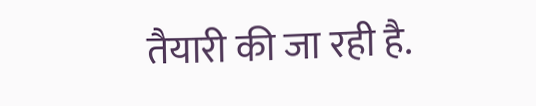तैयारी की जा रही है.